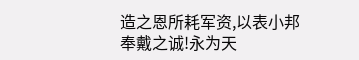造之恩所耗军资,以表小邦奉戴之诚!永为天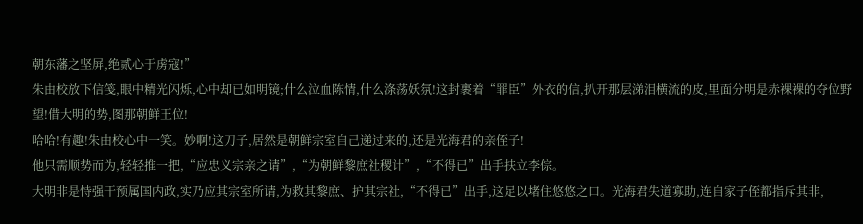朝东藩之坚屏,绝贰心于虏寇!”
朱由校放下信笺,眼中精光闪烁,心中却已如明镜;什么泣血陈情,什么涤荡妖氛!这封裹着“罪臣”外衣的信,扒开那层涕泪横流的皮,里面分明是赤裸裸的夺位野望!借大明的势,图那朝鲜王位!
哈哈!有趣!朱由校心中一笑。妙啊!这刀子,居然是朝鲜宗室自己递过来的,还是光海君的亲侄子!
他只需顺势而为,轻轻推一把,“应忠义宗亲之请”,“为朝鲜黎庶社稷计”,“不得已”出手扶立李倧。
大明非是恃强干预属国内政,实乃应其宗室所请,为救其黎庶、护其宗社,“不得已”出手,这足以堵住悠悠之口。光海君失道寡助,连自家子侄都指斥其非,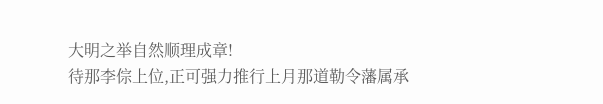大明之举自然顺理成章!
待那李倧上位,正可强力推行上月那道勒令藩属承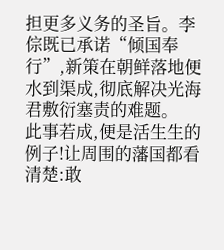担更多义务的圣旨。李倧既已承诺“倾国奉行”,新策在朝鲜落地便水到渠成,彻底解决光海君敷衍塞责的难题。
此事若成,便是活生生的例子!让周围的藩国都看清楚:敢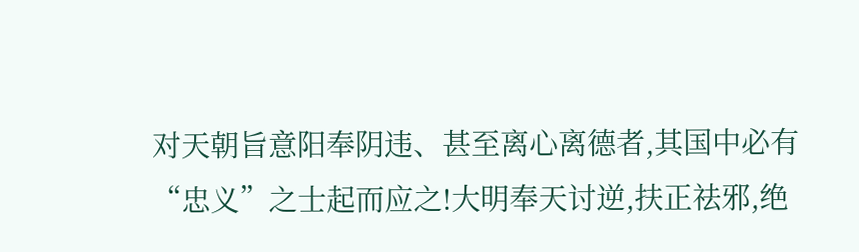对天朝旨意阳奉阴违、甚至离心离德者,其国中必有“忠义”之士起而应之!大明奉天讨逆,扶正祛邪,绝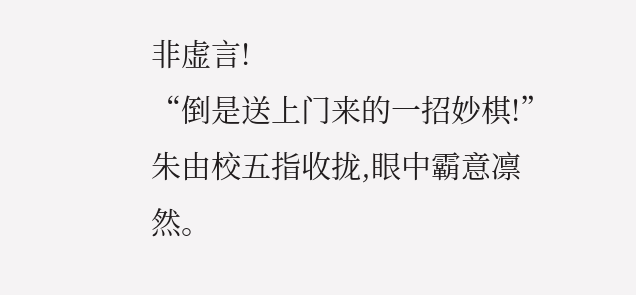非虚言!
“倒是送上门来的一招妙棋!”朱由校五指收拢,眼中霸意凛然。